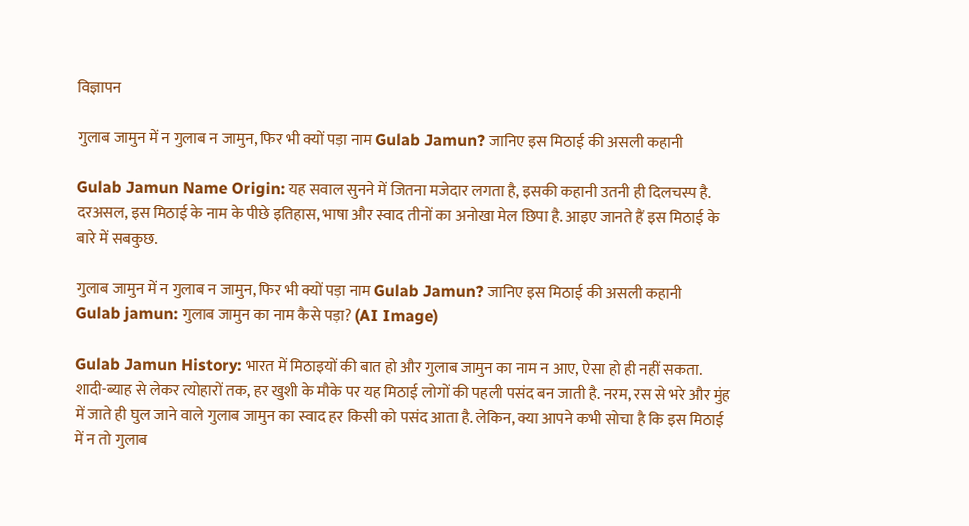विज्ञापन

गुलाब जामुन में न गुलाब न जामुन, फिर भी क्यों पड़ा नाम Gulab Jamun? जानिए इस मिठाई की असली कहानी

Gulab Jamun Name Origin: यह सवाल सुनने में जितना मजेदार लगता है, इसकी कहानी उतनी ही दिलचस्प है. दरअसल, इस मिठाई के नाम के पीछे इतिहास, भाषा और स्वाद तीनों का अनोखा मेल छिपा है. आइए जानते हैं इस मिठाई के बारे में सबकुछ.

गुलाब जामुन में न गुलाब न जामुन, फिर भी क्यों पड़ा नाम Gulab Jamun? जानिए इस मिठाई की असली कहानी
Gulab jamun: गुलाब जामुन का नाम कैसे पड़ा? (AI Image)

Gulab Jamun History: भारत में मिठाइयों की बात हो और गुलाब जामुन का नाम न आए, ऐसा हो ही नहीं सकता. शादी-ब्याह से लेकर त्योहारों तक, हर खुशी के मौके पर यह मिठाई लोगों की पहली पसंद बन जाती है. नरम, रस से भरे और मुंह में जाते ही घुल जाने वाले गुलाब जामुन का स्वाद हर किसी को पसंद आता है. लेकिन, क्या आपने कभी सोचा है कि इस मिठाई में न तो गुलाब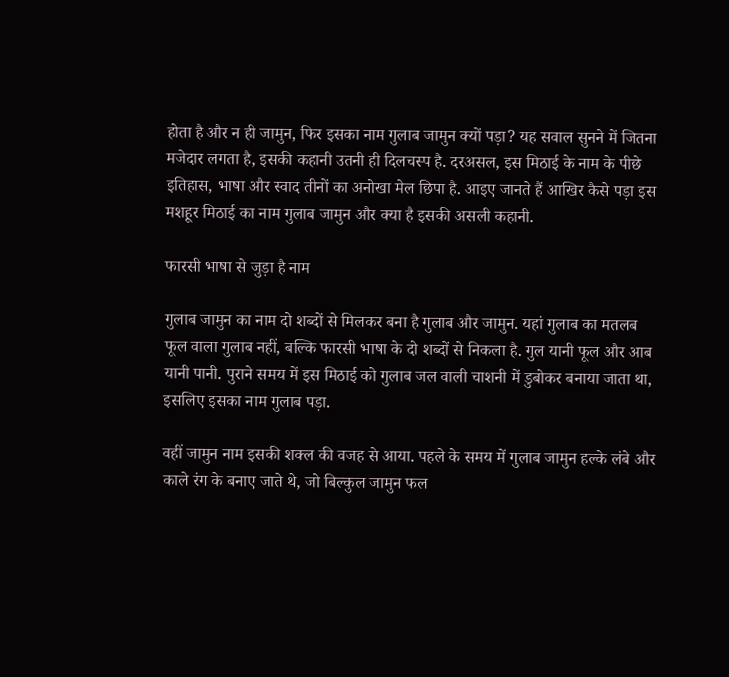होता है और न ही जामुन, फिर इसका नाम गुलाब जामुन क्यों पड़ा? यह सवाल सुनने में जितना मजेदार लगता है, इसकी कहानी उतनी ही दिलचस्प है. दरअसल, इस मिठाई के नाम के पीछे इतिहास, भाषा और स्वाद तीनों का अनोखा मेल छिपा है. आइए जानते हैं आखिर कैसे पड़ा इस मशहूर मिठाई का नाम गुलाब जामुन और क्या है इसकी असली कहानी.

फारसी भाषा से जुड़ा है नाम

गुलाब जामुन का नाम दो शब्दों से मिलकर बना है गुलाब और जामुन. यहां गुलाब का मतलब फूल वाला गुलाब नहीं, बल्कि फारसी भाषा के दो शब्दों से निकला है. गुल यानी फूल और आब यानी पानी. पुराने समय में इस मिठाई को गुलाब जल वाली चाशनी में डुबोकर बनाया जाता था, इसलिए इसका नाम गुलाब पड़ा.

वहीं जामुन नाम इसकी शक्ल की वजह से आया. पहले के समय में गुलाब जामुन हल्के लंबे और काले रंग के बनाए जाते थे, जो बिल्कुल जामुन फल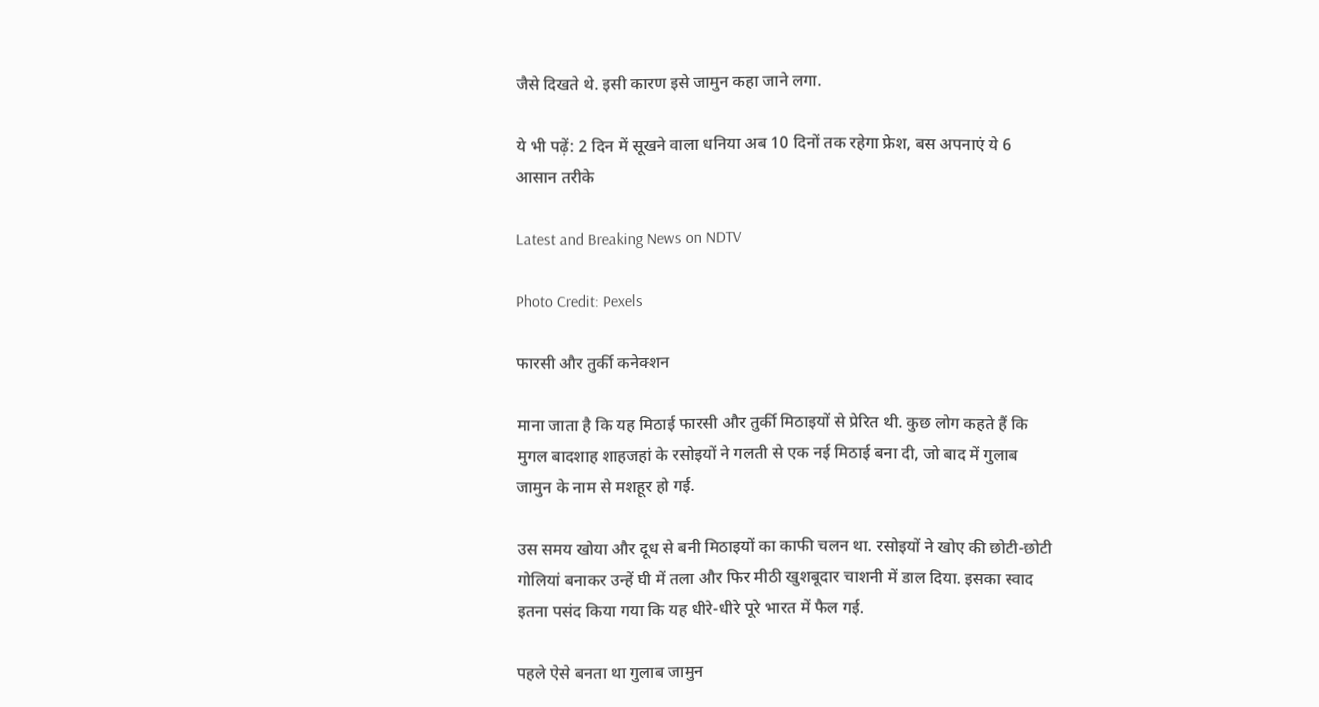जैसे दिखते थे. इसी कारण इसे जामुन कहा जाने लगा.

ये भी पढ़ें: 2 दिन में सूखने वाला धनिया अब 10 दिनों तक रहेगा फ्रेश, बस अपनाएं ये 6 आसान तरीके

Latest and Breaking News on NDTV

Photo Credit: Pexels

फारसी और तुर्की कनेक्शन

माना जाता है कि यह मिठाई फारसी और तुर्की मिठाइयों से प्रेरित थी. कुछ लोग कहते हैं कि मुगल बादशाह शाहजहां के रसोइयों ने गलती से एक नई मिठाई बना दी, जो बाद में गुलाब जामुन के नाम से मशहूर हो गई.

उस समय खोया और दूध से बनी मिठाइयों का काफी चलन था. रसोइयों ने खोए की छोटी-छोटी गोलियां बनाकर उन्हें घी में तला और फिर मीठी खुशबूदार चाशनी में डाल दिया. इसका स्वाद इतना पसंद किया गया कि यह धीरे-धीरे पूरे भारत में फैल गई.

पहले ऐसे बनता था गुलाब जामुन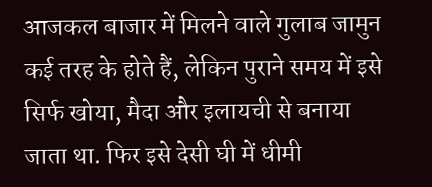आजकल बाजार में मिलने वाले गुलाब जामुन कई तरह के होते हैं, लेकिन पुराने समय में इसे सिर्फ खोया, मैदा और इलायची से बनाया जाता था. फिर इसे देसी घी में धीमी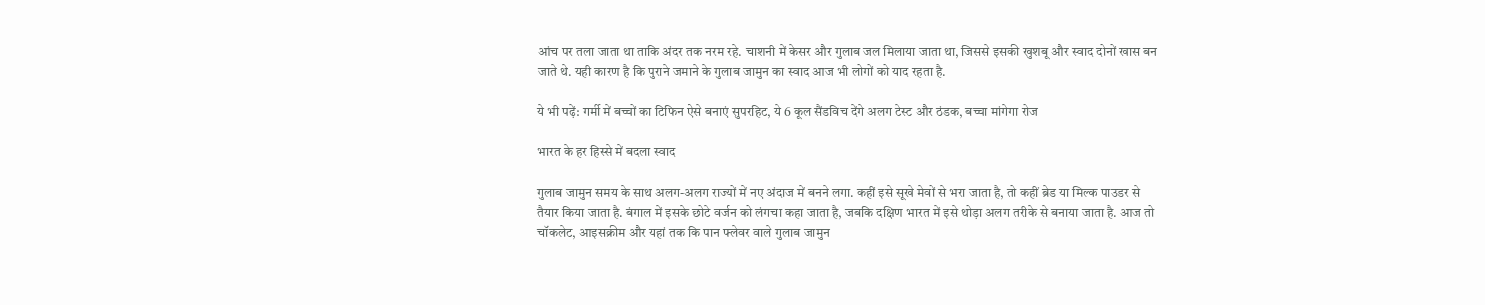आंच पर तला जाता था ताकि अंदर तक नरम रहे. चाशनी में केसर और गुलाब जल मिलाया जाता था, जिससे इसकी खुशबू और स्वाद दोनों खास बन जाते थे. यही कारण है कि पुराने जमाने के गुलाब जामुन का स्वाद आज भी लोगों को याद रहता है.

ये भी पढ़ें: गर्मी में बच्चों का टिफिन ऐसे बनाएं सुपरहिट, ये 6 कूल सैंडविच देंगे अलग टेस्ट और ठंडक, बच्चा मांगेगा रोज

भारत के हर हिस्से में बदला स्वाद

गुलाब जामुन समय के साथ अलग-अलग राज्यों में नए अंदाज में बनने लगा. कहीं इसे सूखे मेवों से भरा जाता है, तो कहीं ब्रेड या मिल्क पाउडर से तैयार किया जाता है. बंगाल में इसके छोटे वर्जन को लंगचा कहा जाता है, जबकि दक्षिण भारत में इसे थोड़ा अलग तरीके से बनाया जाता है. आज तो चॉकलेट, आइसक्रीम और यहां तक कि पान फ्लेवर वाले गुलाब जामुन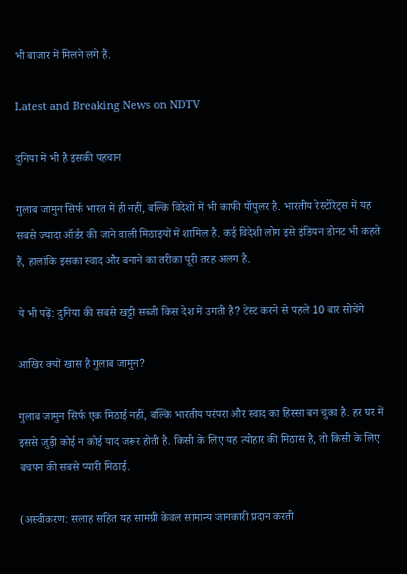भी बाजार में मिलने लगे हैं.

Latest and Breaking News on NDTV

दुनिया में भी है इसकी पहचान

गुलाब जामुन सिर्फ भारत में ही नहीं, बल्कि विदेशों में भी काफी पॉपुलर है. भारतीय रेस्टोरेंट्स में यह सबसे ज्यादा ऑर्डर की जाने वाली मिठाइयों में शामिल है. कई विदेशी लोग इसे इंडियन डोनट भी कहते हैं, हालांकि इसका स्वाद और बनाने का तरीका पूरी तरह अलग है.

ये भी पढ़ें: दुनिया की सबसे खट्टी सब्जी किस देश में उगती है? टेस्ट करने से पहले 10 बार सोचेंगे

आखिर क्यों खास है गुलाब जामुन?

गुलाब जामुन सिर्फ एक मिठाई नहीं, बल्कि भारतीय परंपरा और स्वाद का हिस्सा बन चुका है. हर घर में इससे जुड़ी कोई न कोई याद जरूर होती है. किसी के लिए यह त्योहार की मिठास है, तो किसी के लिए बचपन की सबसे प्यारी मिठाई.

(अस्वीकरण: सलाह सहित यह सामग्री केवल सामान्य जानकारी प्रदान करती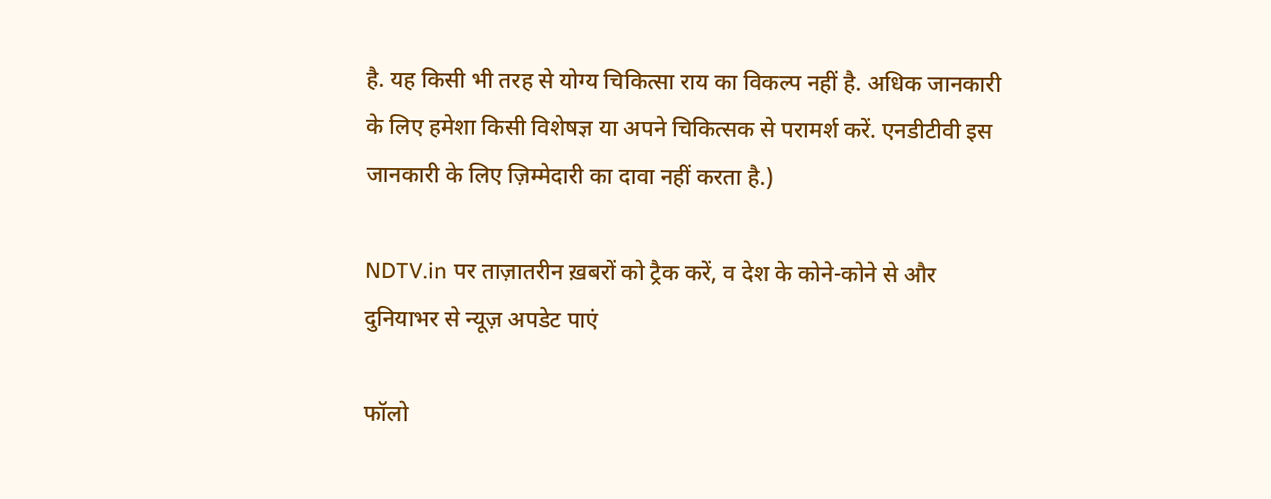है. यह किसी भी तरह से योग्य चिकित्सा राय का विकल्प नहीं है. अधिक जानकारी के लिए हमेशा किसी विशेषज्ञ या अपने चिकित्सक से परामर्श करें. एनडीटीवी इस जानकारी के लिए ज़िम्मेदारी का दावा नहीं करता है.)

NDTV.in पर ताज़ातरीन ख़बरों को ट्रैक करें, व देश के कोने-कोने से और दुनियाभर से न्यूज़ अपडेट पाएं

फॉलो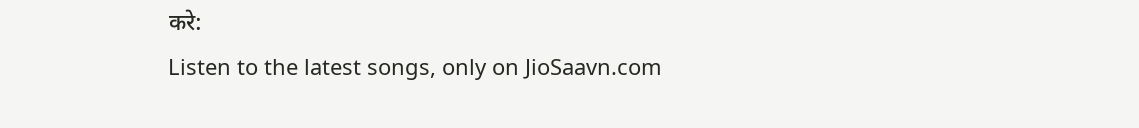करे:
Listen to the latest songs, only on JioSaavn.com